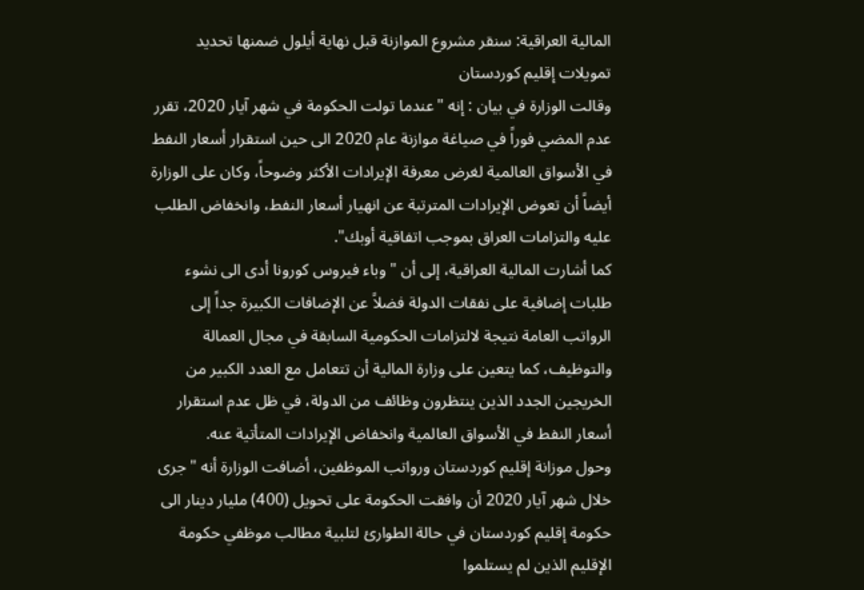المالية العراقية: سنقر مشروع الموازنة قبل نهاية أيلول ضمنها تحديد تمويلات إقليم كوردستان
وقالت الوزارة في بيان : إنه "عندما تولت الحكومة في شهر آيار 2020، تقرر عدم المضي فوراً في صياغة موازنة عام 2020 الى حين استقرار أسعار النفط في الأسواق العالمية لغرض معرفة الإيرادات الأكثر وضوحاً، وكان على الوزارة أيضاً أن تعوض الإيرادات المترتبة عن انهيار أسعار النفط، وانخفاض الطلب عليه والتزامات العراق بموجب اتفاقية أوبك".
كما أشارت المالية العراقية، إلى أن "وباء فيروس كورونا أدى الى نشوء طلبات إضافية على نفقات الدولة فضلاً عن الإضافات الكبيرة جداً إلى الرواتب العامة نتيجة لالتزامات الحكومية السابقة في مجال العمالة والتوظيف، كما يتعين على وزارة المالية أن تتعامل مع العدد الكبير من الخريجين الجدد الذين ينتظرون وظائف من الدولة، في ظل عدم استقرار أسعار النفط في الأسواق العالمية وانخفاض الإيرادات المتأتية عنه.
وحول موزانة إقليم كوردستان ورواتب الموظفين، أضافت الوزارة أنه "جرى خلال شهر آيار 2020 أن وافقت الحكومة على تحويل (400) مليار دينار الى حكومة إقليم كوردستان في حالة الطوارئ لتلبية مطالب موظفي حكومة الإقليم الذين لم يستلموا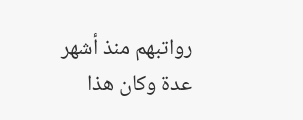رواتبهم منذ أشهر عدة وكان هذا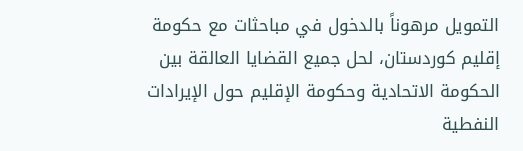التمويل مرهوناً بالدخول في مباحثات مع حكومة إقليم كوردستان، لحل جميع القضايا العالقة بين الحكومة الاتحادية وحكومة الإقليم حول الإيرادات النفطية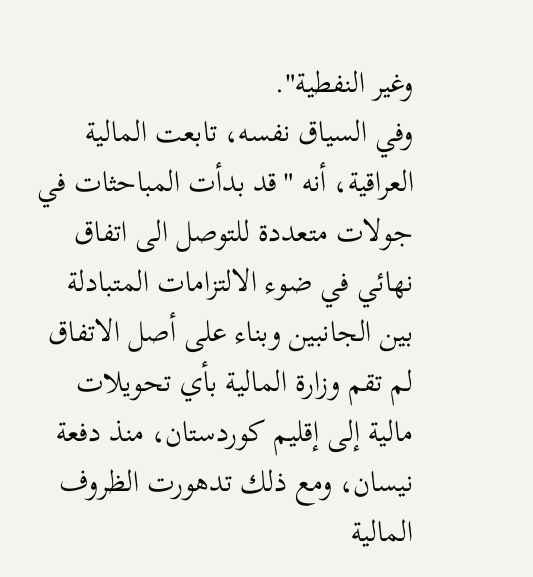وغير النفطية".
وفي السياق نفسه، تابعت المالية العراقية، أنه "قد بدأت المباحثات في جولات متعددة للتوصل الى اتفاق نهائي في ضوء الالتزامات المتبادلة بين الجانبين وبناء على أصل الاتفاق لم تقم وزارة المالية بأي تحويلات مالية إلى إقليم كوردستان، منذ دفعة نيسان، ومع ذلك تدهورت الظروف المالية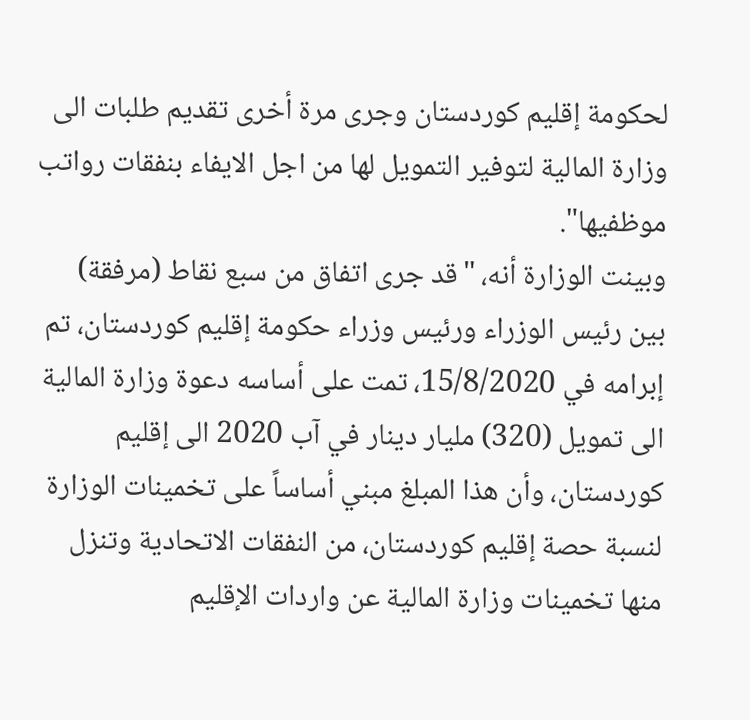لحكومة إقليم كوردستان وجرى مرة أخرى تقديم طلبات الى وزارة المالية لتوفير التمويل لها من اجل الايفاء بنفقات رواتب موظفيها".
وبينت الوزارة أنه، "قد جرى اتفاق من سبع نقاط (مرفقة) بين رئيس الوزراء ورئيس وزراء حكومة إقليم كوردستان، تم إبرامه في 15/8/2020، تمت على أساسه دعوة وزارة المالية الى تمويل (320) مليار دينار في آب 2020 الى إقليم كوردستان، وأن هذا المبلغ مبني أساساً على تخمينات الوزارة لنسبة حصة إقليم كوردستان، من النفقات الاتحادية وتنزل منها تخمينات وزارة المالية عن واردات الإقليم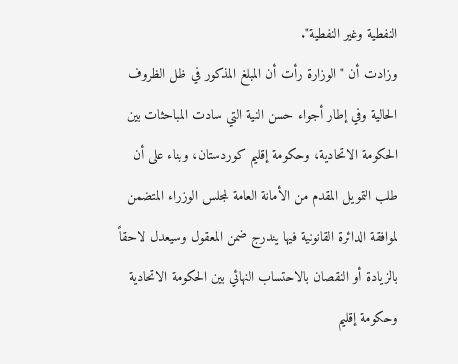النفطية وغير النفطية".
وزادت أن "الوزارة رأت أن المبلغ المذكور في ظل الظروف الحالية وفي إطار أجواء حسن النية التي سادت المباحثات بين الحكومة الاتحادية، وحكومة إقليم كوردستان، وبناء على أن طلب التمويل المقدم من الأمانة العامة لمجلس الوزراء المتضمن لموافقة الدائرة القانونية فيها يندرج ضمن المعقول وسيعدل لاحقاً بالزيادة أو النقصان بالاحتساب النهائي بين الحكومة الاتحادية وحكومة إقليم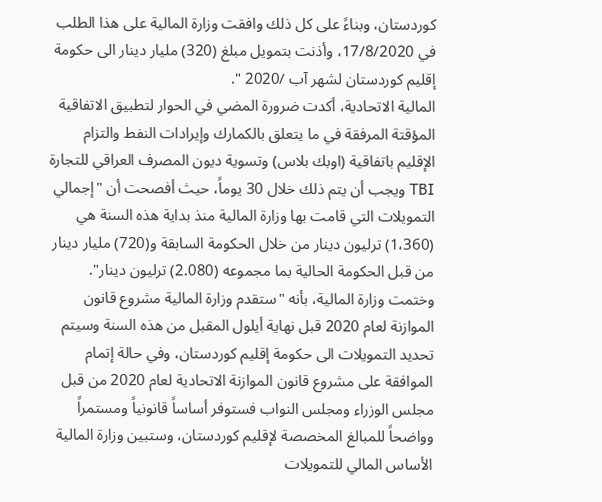كوردستان، وبناءً على كل ذلك وافقت وزارة المالية على هذا الطلب في 17/8/2020، وأذنت بتمويل مبلغ (320) مليار دينار الى حكومة إقليم كوردستان لشهر آب /2020 ".
المالية الاتحادية، أكدت ضرورة المضي في الحوار لتطبيق الاتفاقية المؤقتة المرفقة في ما يتعلق بالكمارك وإيرادات النفط والتزام الإقليم باتفاقية (اوبك بلاس) وتسوية ديون المصرف العراقي للتجارة TBI ويجب أن يتم ذلك خلال 30 يوماً، حيث أفصحت أن "إجمالي التمويلات التي قامت بها وزارة المالية منذ بداية هذه السنة هي (1،360) ترليون دينار من خلال الحكومة السابقة و(720) مليار دينار من قبل الحكومة الحالية بما مجموعه (2.080) ترليون دينار".
وختمت وزارة المالية، بأنه "ستقدم وزارة المالية مشروع قانون الموازنة لعام 2020 قبل نهاية أيلول المقبل من هذه السنة وسيتم تحديد التمويلات الى حكومة إقليم كوردستان، وفي حالة إتمام الموافقة على مشروع قانون الموازنة الاتحادية لعام 2020 من قبل مجلس الوزراء ومجلس النواب فستوفر أساساً قانونياً ومستمراً وواضحاً للمبالغ المخصصة لإقليم كوردستان، وستبين وزارة المالية الأساس المالي للتمويلات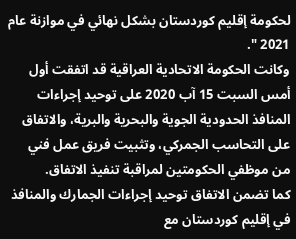لحكومة إقليم كوردستان بشكل نهائي في موازنة عام 2021 ".
وكانت الحكومة الاتحادية العراقية قد اتفقت أول أمس السبت 15 آب 2020 على توحيد إجراءات المنافذ الحدودية الجوية والبحرية والبرية، والاتفاق على التحاسب الجمركي، وتثبيت فريق عمل فني من موظفي الحكومتين لمراقبة تنفيذ الاتفاق.
كما تضمن الاتفاق توحيد إجراءات الجمارك والمنافذ في إقليم كوردستان مع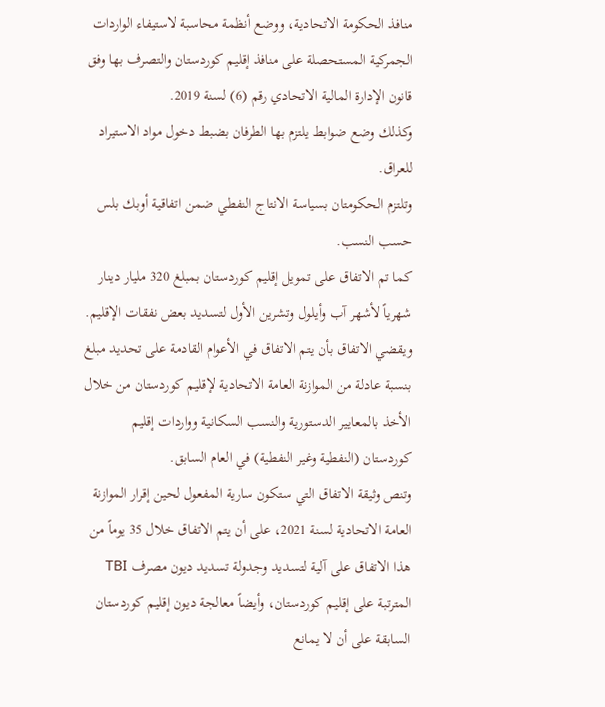منافذ الحكومة الاتحادية، ووضع أنظمة محاسبة لاستيفاء الواردات الجمركية المستحصلة على منافذ إقليم كوردستان والتصرف بها وفق قانون الإدارة المالية الاتحادي رقم (6) لسنة 2019.
وكذلك وضع ضوابط يلتزم بها الطرفان بضبط دخول مواد الاستيراد للعراق.
وتلتزم الحكومتان بسياسة الانتاج النفطي ضمن اتفاقية أوبك بلس حسب النسب.
كما تم الاتفاق على تمويل إقليم كوردستان بمبلغ 320 مليار دينار شهرياً لأشهر آب وأيلول وتشرين الأول لتسديد بعض نفقات الإقليم.
ويقضي الاتفاق بأن يتم الاتفاق في الأعوام القادمة على تحديد مبلغ بنسبة عادلة من الموازنة العامة الاتحادية لإقليم كوردستان من خلال الأخذ بالمعايير الدستورية والنسب السكانية وواردات إقليم كوردستان (النفطية وغير النفطية) في العام السابق.
وتنص وثيقة الاتفاق التي ستكون سارية المفعول لحين إقرار الموازنة العامة الاتحادية لسنة 2021، على أن يتم الاتفاق خلال 35 يوماً من هذا الاتفاق على آلية لتسديد وجدولة تسديد ديون مصرف TBI المترتبة على إقليم كوردستان، وأيضاً معالجة ديون إقليم كوردستان السابقة على أن لا يمانع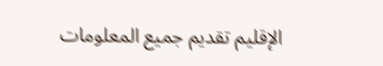الإقليم تقديم جميع المعلومات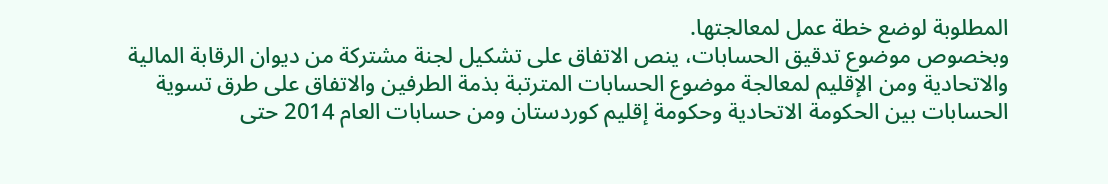المطلوبة لوضع خطة عمل لمعالجتها.
وبخصوص موضوع تدقيق الحسابات، ينص الاتفاق على تشكيل لجنة مشتركة من ديوان الرقابة المالية والاتحادية ومن الإقليم لمعالجة موضوع الحسابات المترتبة بذمة الطرفين والاتفاق على طرق تسوية الحسابات بين الحكومة الاتحادية وحكومة إقليم كوردستان ومن حسابات العام 2014 حتى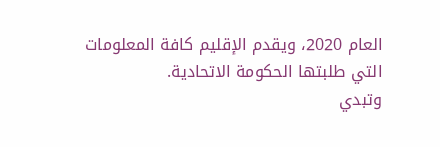العام 2020، ويقدم الإقليم كافة المعلومات التي طلبتها الحكومة الاتحادية.
وتبدي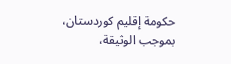حكومة إقليم كوردستان، بموجب الوثيقة،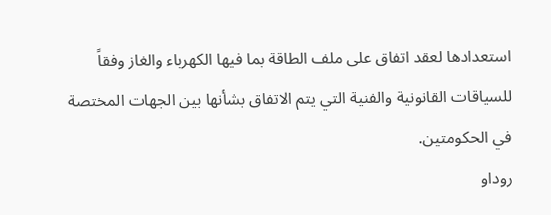استعدادها لعقد اتفاق على ملف الطاقة بما فيها الكهرباء والغاز وفقاً للسياقات القانونية والفنية التي يتم الاتفاق بشأنها بين الجهات المختصة في الحكومتين.
روداو